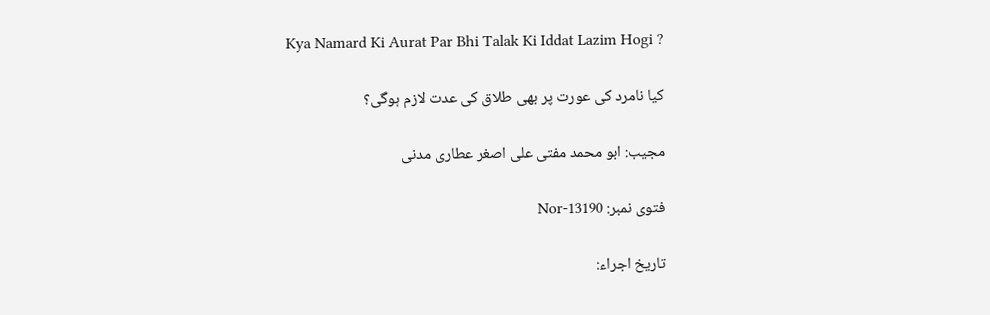Kya Namard Ki Aurat Par Bhi Talak Ki Iddat Lazim Hogi ?

کیا نامرد کی عورت پر بھی طلاق کی عدت لازم ہوگی؟

مجیب: ابو محمد مفتی علی اصغر عطاری مدنی

فتوی نمبر: Nor-13190

تاریخ اجراء: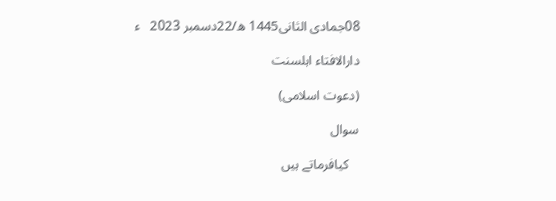08جمادی الثانی1445 ھ/22دسمبر 2023   ء

دارالافتاء اہلسنت

(دعوت اسلامی)

سوال

   کیافرماتے ہیں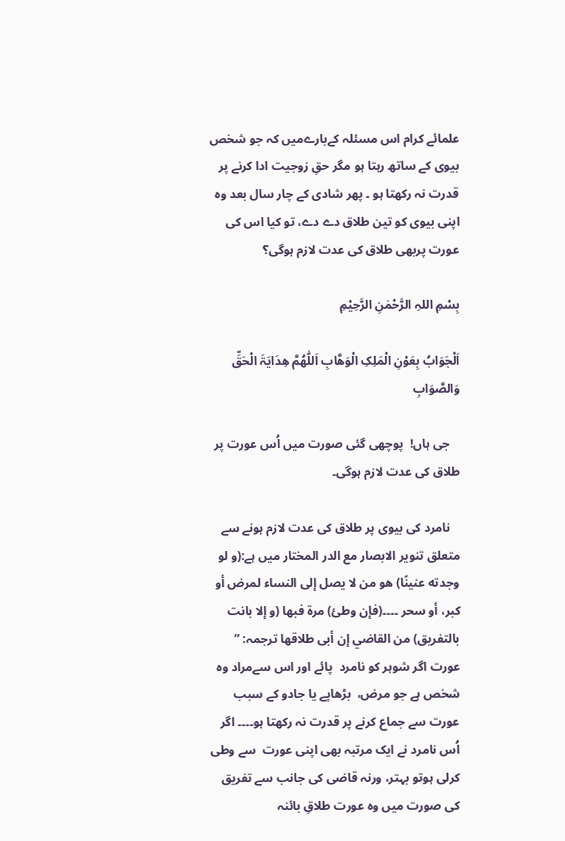علمائے کرام اس مسئلہ کےبارےمیں کہ جو شخص بیوی کے ساتھ رہتا ہو مگر حقِ زوجیت ادا کرنے پر قدرت نہ رکھتا ہو ۔ پھر شادی کے چار سال بعد وہ اپنی بیوی کو تین طلاق دے دے، تو کیا اس کی عورت پربھی طلاق کی عدت لازم ہوگی؟

بِسْمِ اللہِ الرَّحْمٰنِ الرَّحِیْمِ

اَلْجَوَابُ بِعَوْنِ الْمَلِکِ الْوَھَّابِ اَللّٰھُمَّ ھِدَایَۃَ الْحَقِّ وَالصَّوَابِ

   جی ہاں!  پوچھی گئی صورت میں اُس عورت پر طلاق کی عدت لازم ہوگی۔

   نامرد کی بیوی پر طلاق کی عدت لازم ہونے سے متعلق تنویر الابصار مع الدر المختار میں ہے:(و لو وجدته عنينًا) هو من لا يصل إلى النساء لمرض أو كبر، أو سحر ۔۔۔۔(فإن وطئ) مرة فبها (و إلا بانت بالتفريق) من القاضي إن أبى طلاقها ترجمہ: ” عورت اگر شوہر کو نامرد  پائے اور اس سےمراد وہ شخص ہے جو مرض،  بڑھاپے یا جادو کے سبب عورت سے جماع کرنے پر قدرت نہ رکھتا ہو۔۔۔۔ اگر اُس نامرد نے ایک مرتبہ بھی اپنی عورت  سے وطی کرلی ہوتو بہتر، ورنہ قاضی کی جانب سے تفریق کی صورت میں وہ عورت طلاقِ بائنہ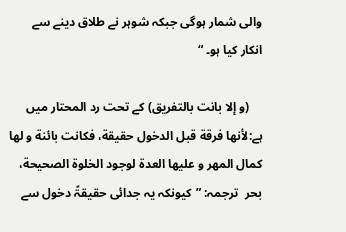والی شمار ہوگی جبکہ شوہر نے طلاق دینے سے انکار کیا ہو۔ “

    (و إلا بانت بالتفريق) کے تحت رد المحتار میں ہے:لأنها فرقة قبل الدخول حقيقة، فكانت بائنة و لها كمال المهر و عليها العدة لوجود الخلوة الصحيحة، بحر  ترجمہ: ”کیونکہ یہ جدائی حقیقۃً دخول سے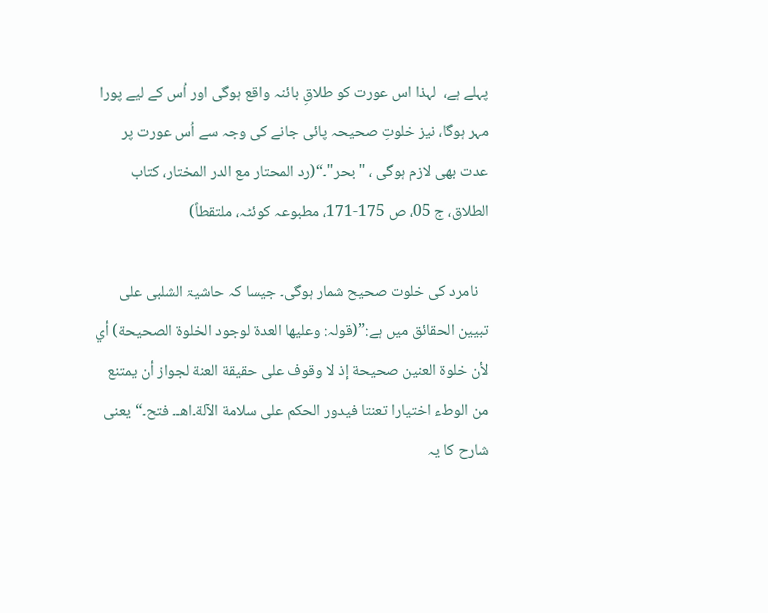پہلے ہے،  لہذا اس عورت کو طلاقِ بائنہ واقع ہوگی اور اُس کے لیے پورا مہر ہوگا، نیز خلوتِ صحیحہ پائی جانے کی وجہ سے اُس عورت پر عدت بھی لازم ہوگی ، "بحر"۔“(رد المحتار مع الدر المختار، کتاب الطلاق، ج 05، ص 175-171، مطبوعہ کوئٹہ، ملتقطاً)

   نامرد کی خلوت صحیح شمار ہوگی۔ جیسا کہ حاشیۃ الشلبی علی تبیین الحقائق میں ہے:”(قولہ: وعليها العدة لوجود الخلوة الصحيحة) أي لأن خلوة العنين صحيحة إذ لا وقوف على حقيقة العنة لجواز أن يمتنع من الوطء اختيارا تعنتا فيدور الحكم على سلامة الآلة۔اهـ۔ فتح۔“یعنی شارح کا یہ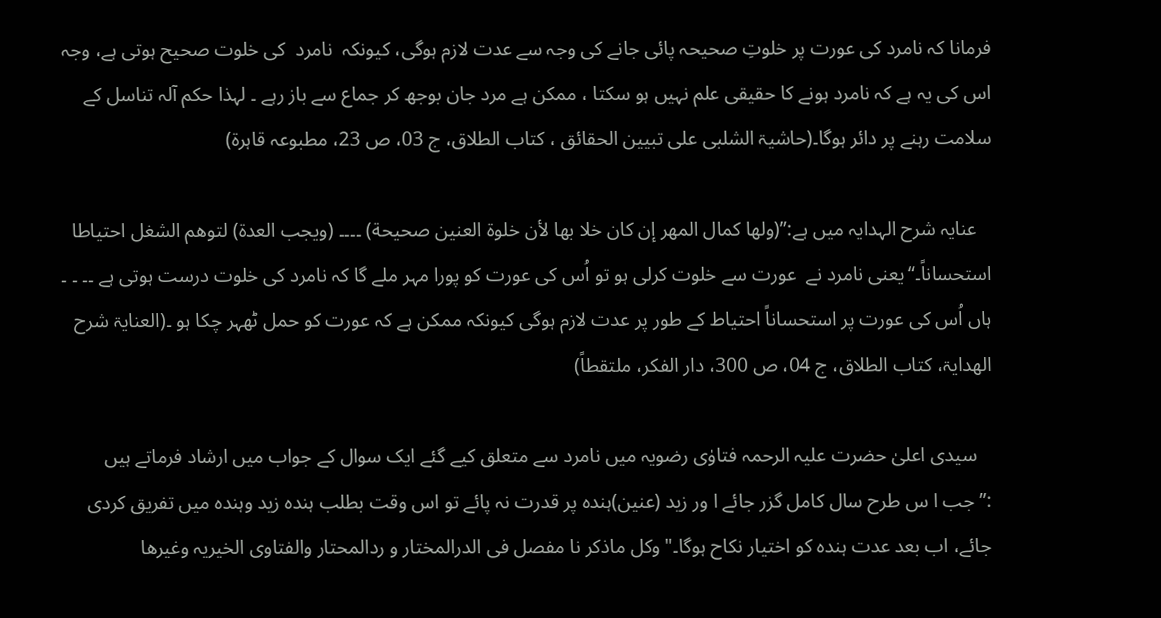فرمانا کہ نامرد کی عورت پر خلوتِ صحیحہ پائی جانے کی وجہ سے عدت لازم ہوگی، کیونکہ  نامرد  کی خلوت صحیح ہوتی ہے، وجہ اس کی یہ ہے کہ نامرد ہونے کا حقیقی علم نہیں ہو سکتا ، ممکن ہے مرد جان بوجھ کر جماع سے باز رہے ۔ لہذا حکم آلہ تناسل کے سلامت رہنے پر دائر ہوگا۔(حاشیۃ الشلبی علی تبیین الحقائق ، کتاب الطلاق، ج 03، ص 23، مطبوعہ قاہرۃ)

   عنایہ شرح الہدایہ میں ہے:”(ولها كمال المهر إن كان خلا بها لأن خلوة العنين صحيحة) ۔۔۔۔ (ويجب العدة) لتوهم الشغل احتياطا استحساناً۔“یعنی نامرد نے  عورت سے خلوت کرلی ہو تو اُس کی عورت کو پورا مہر ملے گا کہ نامرد کی خلوت درست ہوتی ہے ۔۔ ۔ ۔ ہاں اُس کی عورت پر استحساناً احتیاط کے طور پر عدت لازم ہوگی کیونکہ ممکن ہے کہ عورت کو حمل ٹھہر چکا ہو ۔(العنایۃ شرح الھدایۃ، کتاب الطلاق، ج 04، ص 300، دار الفکر، ملتقطاً)

   سیدی اعلیٰ حضرت علیہ الرحمہ فتاوٰی رضویہ میں نامرد سے متعلق کیے گئے ایک سوال کے جواب میں ارشاد فرماتے ہیں :”جب ا س طرح سال کامل گزر جائے ا ور زید (عنین)ہندہ پر قدرت نہ پائے تو اس وقت بطلب ہندہ زید وہندہ میں تفریق کردی جائے، اب بعد عدت ہندہ کو اختیار نکاح ہوگا۔"وکل ماذکر نا مفصل فی الدرالمختار و ردالمحتار والفتاوی الخیریہ وغیرھا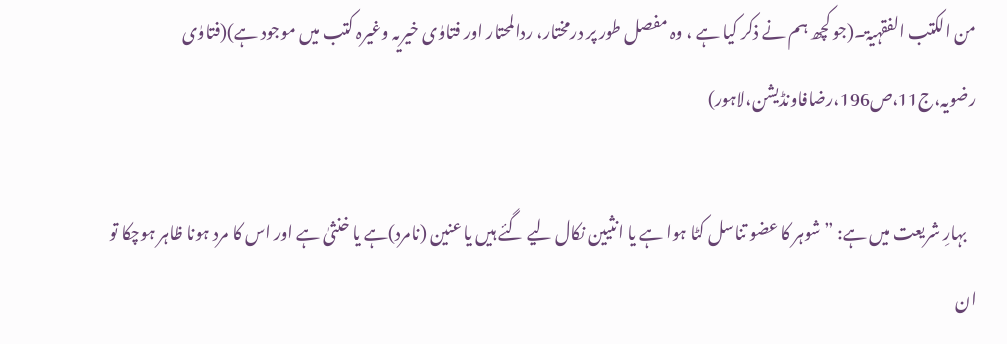من الکتب الفقہیۃ۔(جو کچھ ہم نے ذکر کیا ہے ، وہ مفصل طور پر درمختار، ردالمحتار اور فتاوٰی خیریہ وغیرہ کتب میں موجود ہے)(فتاوٰی رضویہ،ج11،ص196،رضافاونڈیشن،لاہور)

   بہارِ شریعت میں ہے: ” شوہر کا عضو تناسل کٹا ہوا ہے یا انثیین نکال ليے گئے ہیں یا عنین (نامرد)ہے یا خنثیٰ ہے اور اس کا مرد ہونا ظاہر ہوچکا تو ان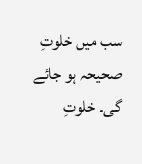سب میں خلوتِ صحیحہ ہو جائے گی۔ خلوتِ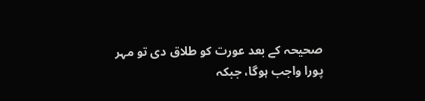صحیحہ کے بعد عورت کو طلاق دی تو مہر پورا واجب ہوگا، جبکہ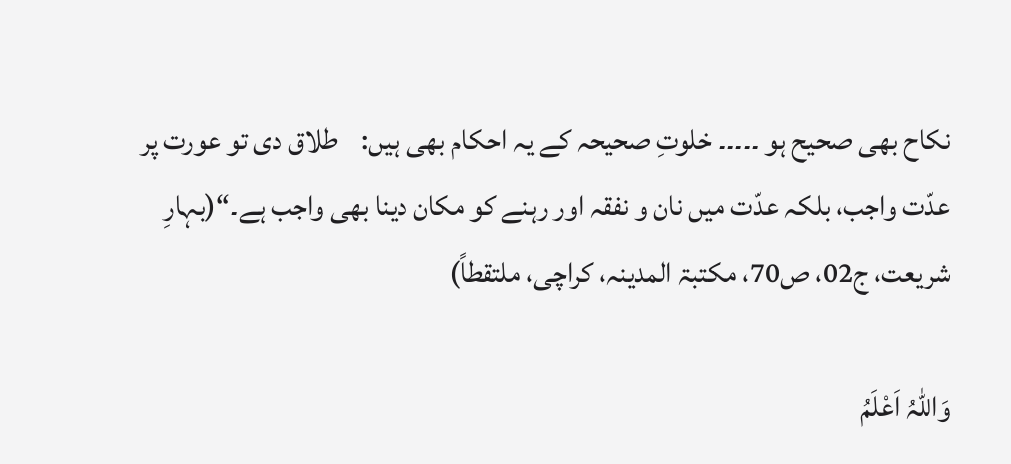نکاح بھی صحیح ہو ۔۔۔۔۔ خلوتِ صحیحہ کے یہ احکام بھی ہیں:    طلاق دی تو عورت پر عدّت واجب، بلکہ عدّت میں نان و نفقہ اور رہنے کو مکان دینا بھی واجب ہے۔“(بہارِ شریعت، ج02، ص70، مکتبۃ المدینہ، کراچی، ملتقطاً)

وَاللہُ اَعْلَمُ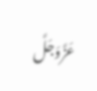عَزَّوَجَلَّ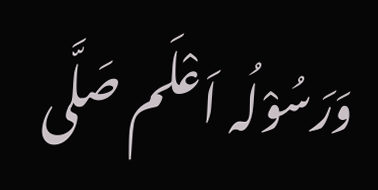وَرَسُوْلُہ اَعْلَم صَلَّی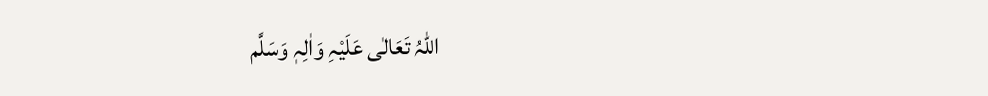اللّٰہُ تَعَالٰی عَلَیْہِ وَاٰلِہٖ وَسَلَّم